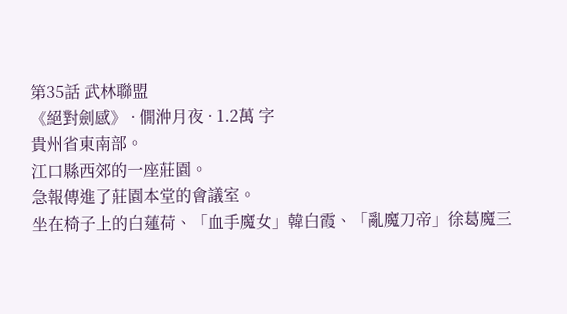第35話 武林聯盟
《絕對劍感》 · 僩㳞月夜 · 1.2萬 字
貴州省東南部。
江口縣西郊的一座莊園。
急報傳進了莊園本堂的會議室。
坐在椅子上的白蓮荷、「血手魔女」韓白霞、「亂魔刀帝」徐葛魔三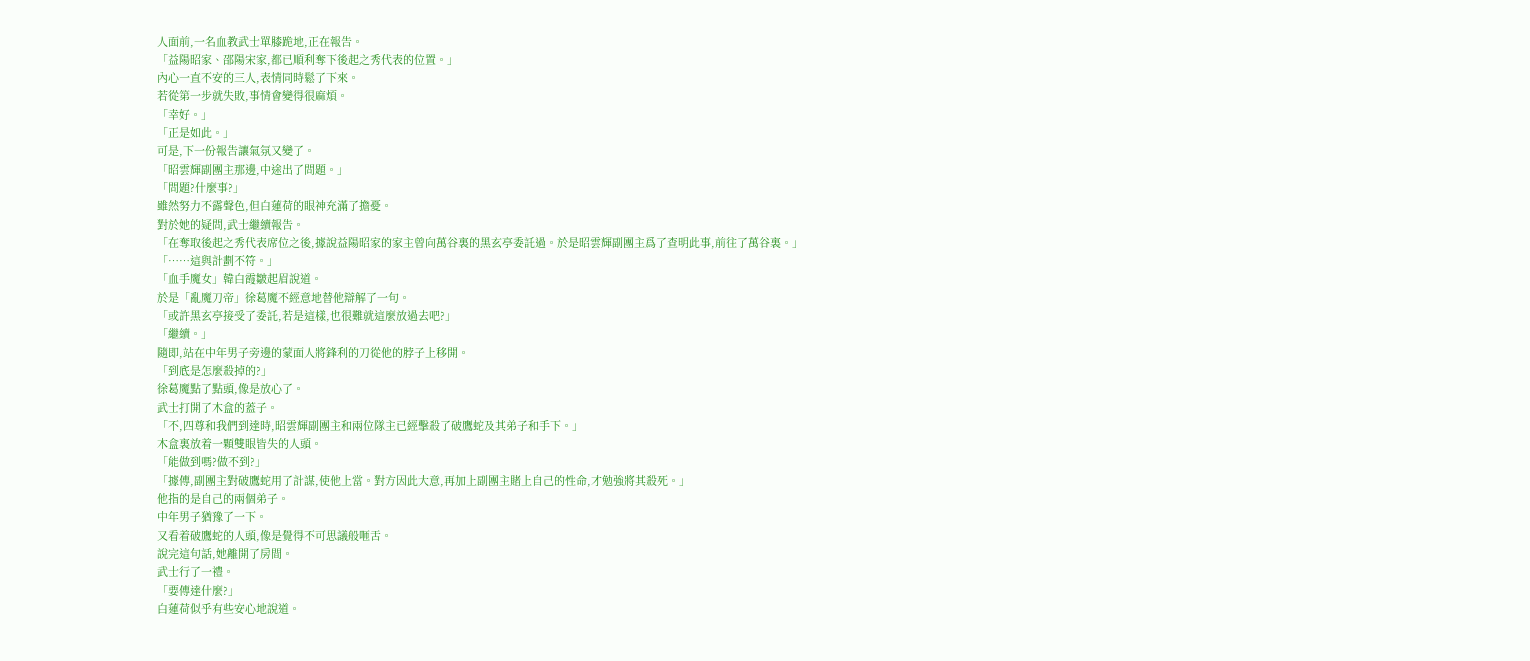人面前,一名血教武士單膝跪地,正在報告。
「益陽昭家、邵陽宋家,都已順利奪下後起之秀代表的位置。」
內心一直不安的三人,表情同時鬆了下來。
若從第一步就失敗,事情會變得很麻煩。
「幸好。」
「正是如此。」
可是,下一份報告讓氣氛又變了。
「昭雲輝副團主那邊,中途出了問題。」
「問題?什麼事?」
雖然努力不露聲色,但白蓮荷的眼神充滿了擔憂。
對於她的疑問,武士繼續報告。
「在奪取後起之秀代表席位之後,據說益陽昭家的家主曾向萬谷裏的黑玄亭委託過。於是昭雲輝副團主爲了查明此事,前往了萬谷裏。」
「……這與計劃不符。」
「血手魔女」韓白霞皺起眉說道。
於是「亂魔刀帝」徐葛魔不經意地替他辯解了一句。
「或許黑玄亭接受了委託,若是這樣,也很難就這麼放過去吧?」
「繼續。」
隨即,站在中年男子旁邊的蒙面人將鋒利的刀從他的脖子上移開。
「到底是怎麼殺掉的?」
徐葛魔點了點頭,像是放心了。
武士打開了木盒的蓋子。
「不,四尊和我們到達時,昭雲輝副團主和兩位隊主已經擊殺了破鷹蛇及其弟子和手下。」
木盒裏放着一顆雙眼皆失的人頭。
「能做到嗎?做不到?」
「據傳,副團主對破鷹蛇用了計謀,使他上當。對方因此大意,再加上副團主賭上自己的性命,才勉強將其殺死。」
他指的是自己的兩個弟子。
中年男子猶豫了一下。
又看着破鷹蛇的人頭,像是覺得不可思議般咂舌。
說完這句話,她離開了房間。
武士行了一禮。
「要傳達什麼?」
白蓮荷似乎有些安心地說道。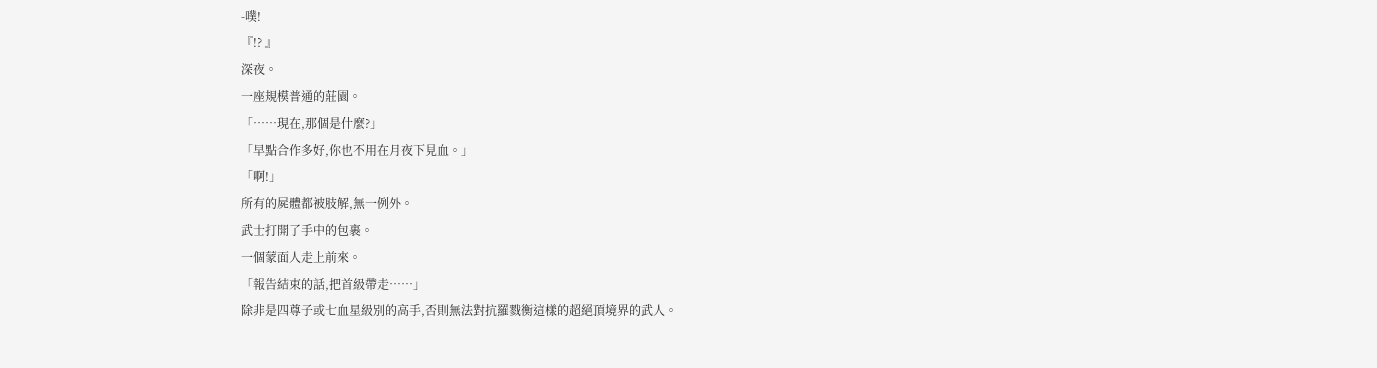-噗!
『!? 』
深夜。
一座規模普通的莊園。
「……現在,那個是什麼?」
「早點合作多好,你也不用在月夜下見血。」
「啊!」
所有的屍體都被肢解,無一例外。
武士打開了手中的包裹。
一個蒙面人走上前來。
「報告結束的話,把首級帶走……」
除非是四尊子或七血星級別的高手,否則無法對抗羅戮衡這樣的超絕頂境界的武人。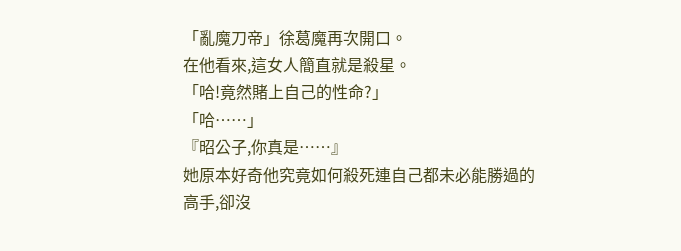「亂魔刀帝」徐葛魔再次開口。
在他看來,這女人簡直就是殺星。
「哈!竟然賭上自己的性命?」
「哈……」
『昭公子,你真是……』
她原本好奇他究竟如何殺死連自己都未必能勝過的高手,卻沒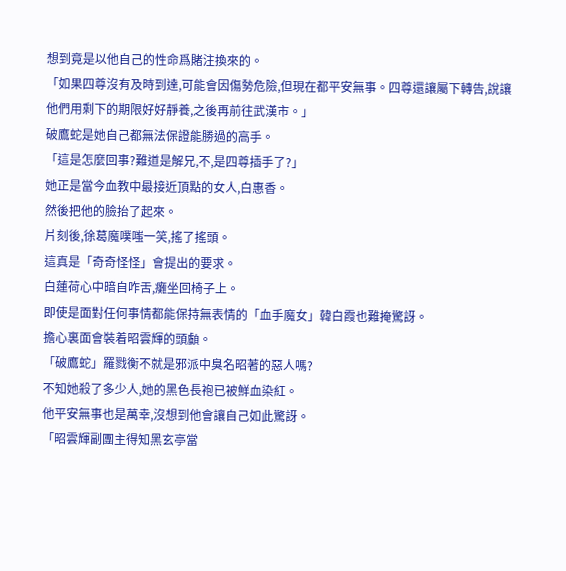想到竟是以他自己的性命爲賭注換來的。
「如果四尊沒有及時到達,可能會因傷勢危險,但現在都平安無事。四尊還讓屬下轉告,說讓他們用剩下的期限好好靜養,之後再前往武漢市。」
破鷹蛇是她自己都無法保證能勝過的高手。
「這是怎麼回事?難道是解兄,不,是四尊插手了?」
她正是當今血教中最接近頂點的女人,白惠香。
然後把他的臉抬了起來。
片刻後,徐葛魔噗嗤一笑,搖了搖頭。
這真是「奇奇怪怪」會提出的要求。
白蓮荷心中暗自咋舌,癱坐回椅子上。
即使是面對任何事情都能保持無表情的「血手魔女」韓白霞也難掩驚訝。
擔心裏面會裝着昭雲輝的頭顱。
「破鷹蛇」羅戮衡不就是邪派中臭名昭著的惡人嗎?
不知她殺了多少人,她的黑色長袍已被鮮血染紅。
他平安無事也是萬幸,沒想到他會讓自己如此驚訝。
「昭雲輝副團主得知黑玄亭當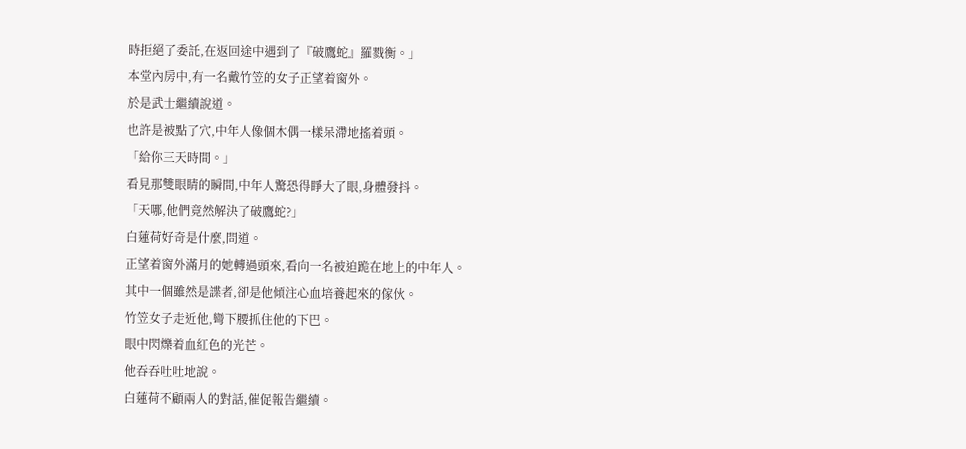時拒絕了委託,在返回途中遇到了『破鷹蛇』羅戮衡。」
本堂內房中,有一名戴竹笠的女子正望着窗外。
於是武士繼續說道。
也許是被點了穴,中年人像個木偶一樣呆滯地搖着頭。
「給你三天時間。」
看見那雙眼睛的瞬間,中年人驚恐得睜大了眼,身體發抖。
「天哪,他們竟然解決了破鷹蛇?」
白蓮荷好奇是什麼,問道。
正望着窗外滿月的她轉過頭來,看向一名被迫跪在地上的中年人。
其中一個雖然是諜者,卻是他傾注心血培養起來的傢伙。
竹笠女子走近他,彎下腰抓住他的下巴。
眼中閃爍着血紅色的光芒。
他吞吞吐吐地說。
白蓮荷不顧兩人的對話,催促報告繼續。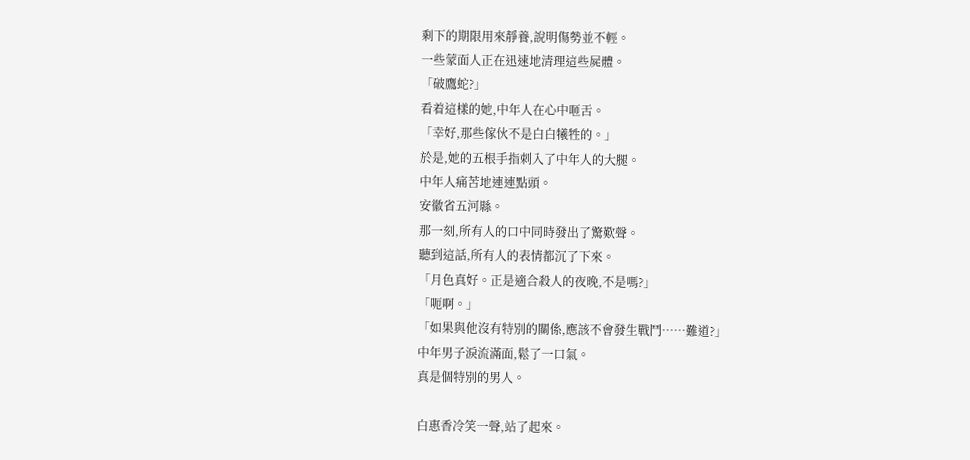剩下的期限用來靜養,說明傷勢並不輕。
一些蒙面人正在迅速地清理這些屍體。
「破鷹蛇?」
看着這樣的她,中年人在心中咂舌。
「幸好,那些傢伙不是白白犧牲的。」
於是,她的五根手指刺入了中年人的大腿。
中年人痛苦地連連點頭。
安徽省五河縣。
那一刻,所有人的口中同時發出了驚歎聲。
聽到這話,所有人的表情都沉了下來。
「月色真好。正是適合殺人的夜晚,不是嗎?」
「呃啊。」
「如果與他沒有特別的關係,應該不會發生戰鬥……難道?」
中年男子淚流滿面,鬆了一口氣。
真是個特別的男人。

白惠香冷笑一聲,站了起來。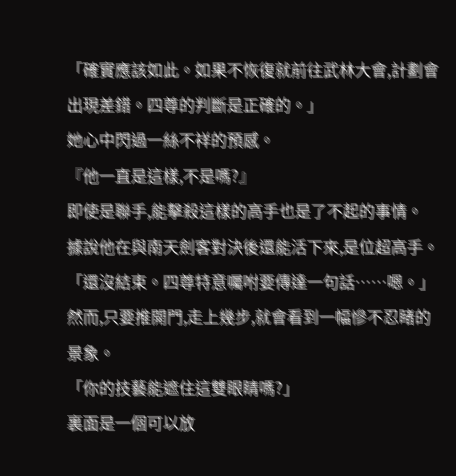「確實應該如此。如果不恢復就前往武林大會,計劃會出現差錯。四尊的判斷是正確的。」
她心中閃過一絲不祥的預感。
『他一直是這樣,不是嗎?』
即使是聯手,能擊殺這樣的高手也是了不起的事情。
據說他在與南天劍客對決後還能活下來,是位超高手。
「還沒結束。四尊特意囑咐要傳達一句話……嗯。」
然而,只要推開門,走上幾步,就會看到一幅慘不忍睹的景象。
「你的技藝能遮住這雙眼睛嗎?」
裏面是一個可以放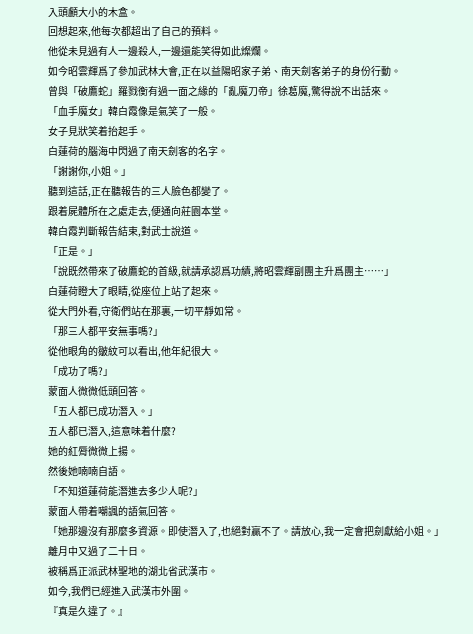入頭顱大小的木盒。
回想起來,他每次都超出了自己的預料。
他從未見過有人一邊殺人,一邊還能笑得如此燦爛。
如今昭雲輝爲了參加武林大會,正在以益陽昭家子弟、南天劍客弟子的身份行動。
曾與「破鷹蛇」羅戮衡有過一面之緣的「亂魔刀帝」徐葛魔,驚得說不出話來。
「血手魔女」韓白霞像是氣笑了一般。
女子見狀笑着抬起手。
白蓮荷的腦海中閃過了南天劍客的名字。
「謝謝你,小姐。」
聽到這話,正在聽報告的三人臉色都變了。
跟着屍體所在之處走去,便通向莊園本堂。
韓白霞判斷報告結束,對武士說道。
「正是。」
「說既然帶來了破鷹蛇的首級,就請承認爲功績,將昭雲輝副團主升爲團主……」
白蓮荷瞪大了眼睛,從座位上站了起來。
從大門外看,守衛們站在那裏,一切平靜如常。
「那三人都平安無事嗎?」
從他眼角的皺紋可以看出,他年紀很大。
「成功了嗎?」
蒙面人微微低頭回答。
「五人都已成功潛入。」
五人都已潛入,這意味着什麼?
她的紅脣微微上揚。
然後她喃喃自語。
「不知道蓮荷能潛進去多少人呢?」
蒙面人帶着嘲諷的語氣回答。
「她那邊沒有那麼多資源。即使潛入了,也絕對贏不了。請放心,我一定會把劍獻給小姐。」
離月中又過了二十日。
被稱爲正派武林聖地的湖北省武漢市。
如今,我們已經進入武漢市外圍。
『真是久違了。』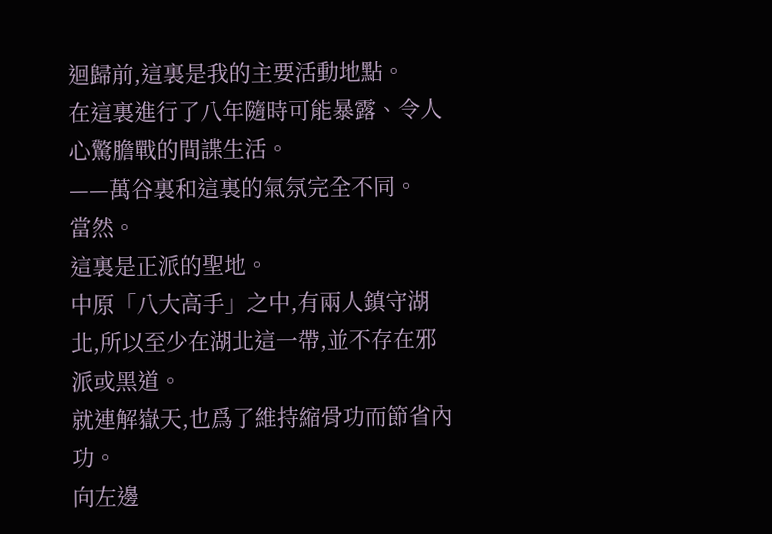迴歸前,這裏是我的主要活動地點。
在這裏進行了八年隨時可能暴露、令人心驚膽戰的間諜生活。
——萬谷裏和這裏的氣氛完全不同。
當然。
這裏是正派的聖地。
中原「八大高手」之中,有兩人鎮守湖北,所以至少在湖北這一帶,並不存在邪派或黑道。
就連解嶽天,也爲了維持縮骨功而節省內功。
向左邊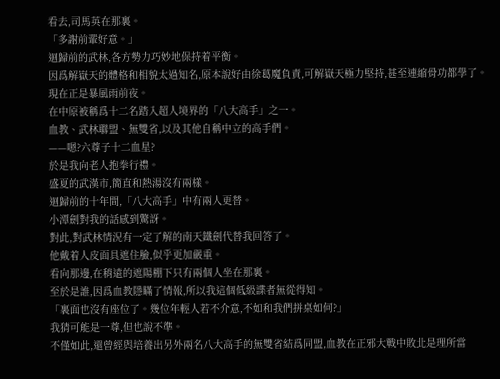看去,司馬英在那裏。
「多謝前輩好意。」
迴歸前的武林,各方勢力巧妙地保持着平衡。
因爲解嶽天的體格和相貌太過知名,原本說好由徐葛魔負責,可解嶽天極力堅持,甚至連縮骨功都學了。
現在正是暴風雨前夜。
在中原被稱爲十二名踏入超人境界的「八大高手」之一。
血教、武林聯盟、無雙省,以及其他自稱中立的高手們。
——嗯?六尊子十二血星?
於是我向老人抱拳行禮。
盛夏的武漢市,簡直和熱湯沒有兩樣。
迴歸前的十年間,「八大高手」中有兩人更替。
小潭劍對我的話感到驚訝。
對此,對武林情況有一定了解的南天鐵劍代替我回答了。
他戴着人皮面具遮住臉,似乎更加嚴重。
看向那邊,在稍遠的遮陽棚下只有兩個人坐在那裏。
至於是誰,因爲血教隱瞞了情報,所以我這個低級諜者無從得知。
「裏面也沒有座位了。幾位年輕人若不介意,不如和我們拼桌如何?」
我猜可能是一尊,但也說不準。
不僅如此,還曾經與培養出另外兩名八大高手的無雙省結爲同盟,血教在正邪大戰中敗北是理所當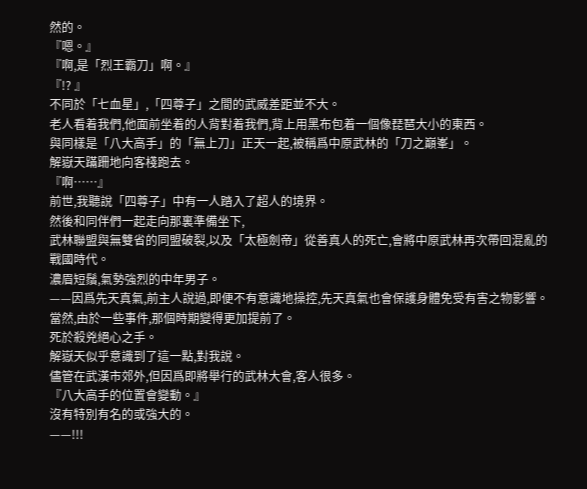然的。
『嗯。』
『啊,是「烈王霸刀」啊。』
『!? 』
不同於「七血星」,「四尊子」之間的武威差距並不大。
老人看着我們,他面前坐着的人背對着我們,背上用黑布包着一個像琵琶大小的東西。
與同樣是「八大高手」的「無上刀」正天一起,被稱爲中原武林的「刀之巔峯」。
解嶽天蹣跚地向客棧跑去。
『啊……』
前世,我聽說「四尊子」中有一人踏入了超人的境界。
然後和同伴們一起走向那裏準備坐下,
武林聯盟與無雙省的同盟破裂,以及「太極劍帝」從善真人的死亡,會將中原武林再次帶回混亂的戰國時代。
濃眉短鬚,氣勢強烈的中年男子。
——因爲先天真氣,前主人說過,即便不有意識地操控,先天真氣也會保護身體免受有害之物影響。
當然,由於一些事件,那個時期變得更加提前了。
死於殺兇絕心之手。
解嶽天似乎意識到了這一點,對我說。
儘管在武漢市郊外,但因爲即將舉行的武林大會,客人很多。
『八大高手的位置會變動。』
沒有特別有名的或強大的。
——!!!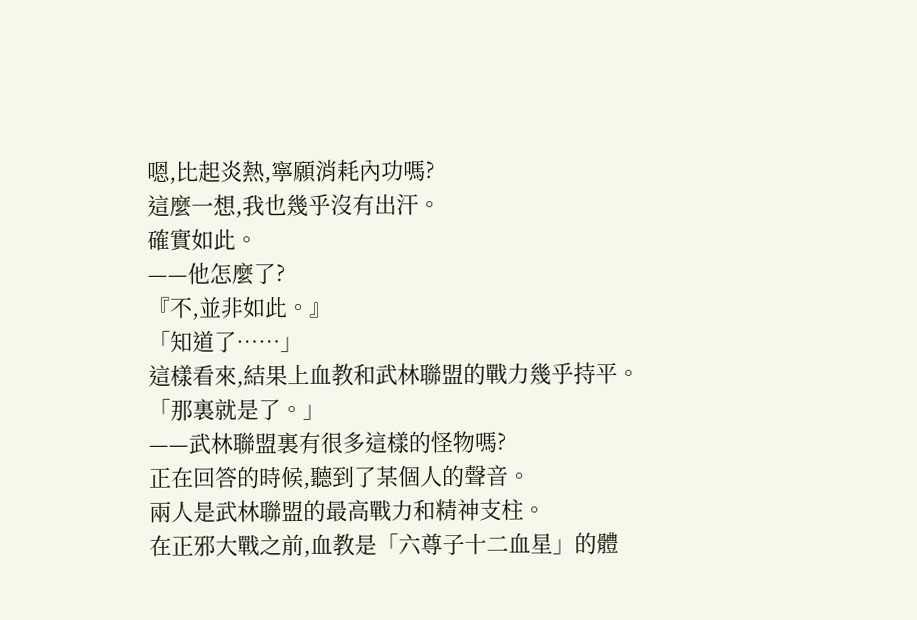嗯,比起炎熱,寧願消耗內功嗎?
這麼一想,我也幾乎沒有出汗。
確實如此。
——他怎麼了?
『不,並非如此。』
「知道了……」
這樣看來,結果上血教和武林聯盟的戰力幾乎持平。
「那裏就是了。」
——武林聯盟裏有很多這樣的怪物嗎?
正在回答的時候,聽到了某個人的聲音。
兩人是武林聯盟的最高戰力和精神支柱。
在正邪大戰之前,血教是「六尊子十二血星」的體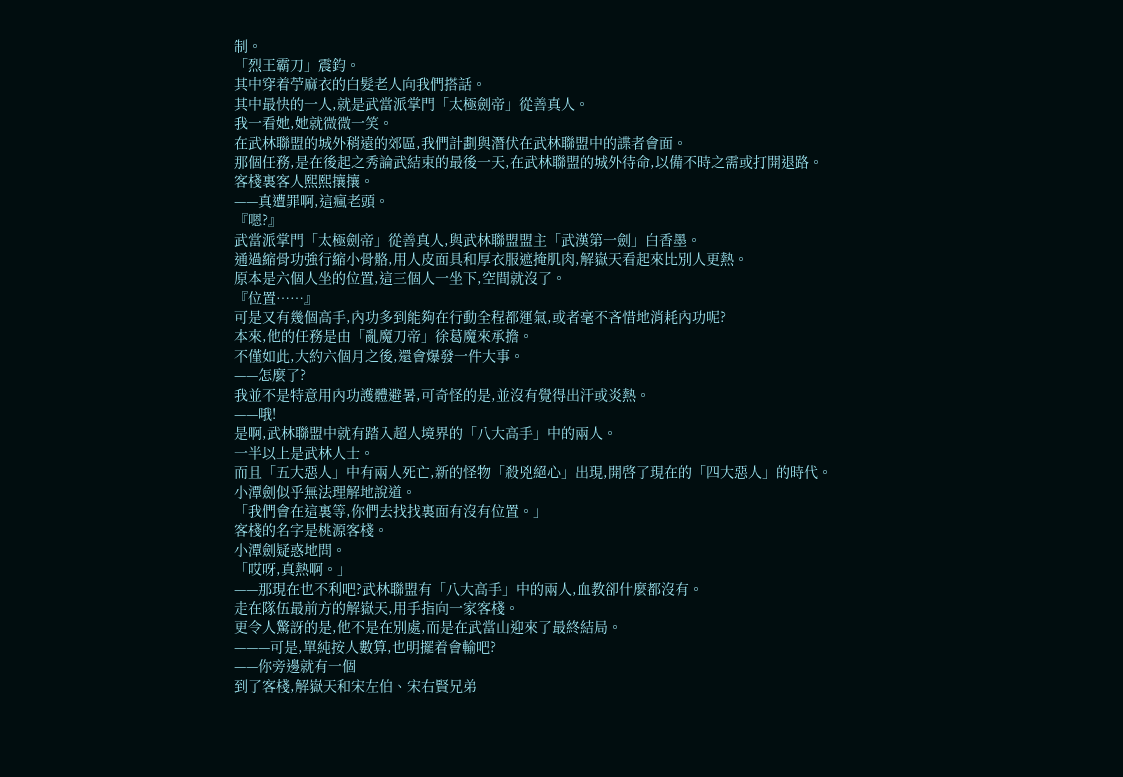制。
「烈王霸刀」震鈞。
其中穿着苧麻衣的白髮老人向我們搭話。
其中最快的一人,就是武當派掌門「太極劍帝」從善真人。
我一看她,她就微微一笑。
在武林聯盟的城外稍遠的郊區,我們計劃與潛伏在武林聯盟中的諜者會面。
那個任務,是在後起之秀論武結束的最後一天,在武林聯盟的城外待命,以備不時之需或打開退路。
客棧裏客人熙熙攘攘。
——真遭罪啊,這瘋老頭。
『嗯?』
武當派掌門「太極劍帝」從善真人,與武林聯盟盟主「武漢第一劍」白香墨。
通過縮骨功強行縮小骨骼,用人皮面具和厚衣服遮掩肌肉,解嶽天看起來比別人更熱。
原本是六個人坐的位置,這三個人一坐下,空間就沒了。
『位置……』
可是又有幾個高手,內功多到能夠在行動全程都運氣,或者毫不吝惜地消耗內功呢?
本來,他的任務是由「亂魔刀帝」徐葛魔來承擔。
不僅如此,大約六個月之後,還會爆發一件大事。
——怎麼了?
我並不是特意用內功護體避暑,可奇怪的是,並沒有覺得出汗或炎熱。
——哦!
是啊,武林聯盟中就有踏入超人境界的「八大高手」中的兩人。
一半以上是武林人士。
而且「五大惡人」中有兩人死亡,新的怪物「殺兇絕心」出現,開啓了現在的「四大惡人」的時代。
小潭劍似乎無法理解地說道。
「我們會在這裏等,你們去找找裏面有沒有位置。」
客棧的名字是桃源客棧。
小潭劍疑惑地問。
「哎呀,真熱啊。」
——那現在也不利吧?武林聯盟有「八大高手」中的兩人,血教卻什麼都沒有。
走在隊伍最前方的解嶽天,用手指向一家客棧。
更令人驚訝的是,他不是在別處,而是在武當山迎來了最終結局。
———可是,單純按人數算,也明擺着會輸吧?
——你旁邊就有一個
到了客棧,解嶽天和宋左伯、宋右賢兄弟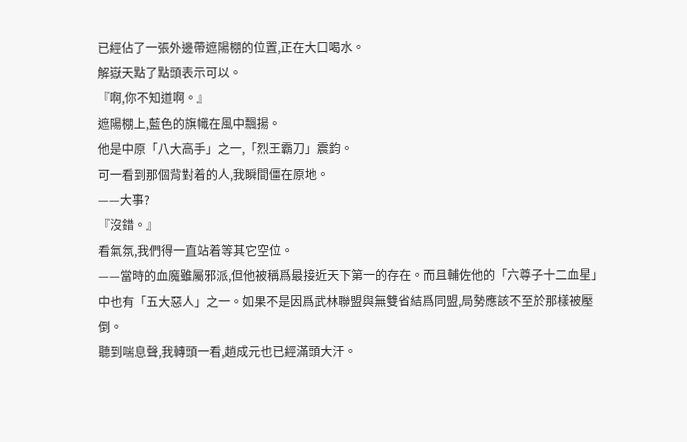已經佔了一張外邊帶遮陽棚的位置,正在大口喝水。
解嶽天點了點頭表示可以。
『啊,你不知道啊。』
遮陽棚上,藍色的旗幟在風中飄揚。
他是中原「八大高手」之一,「烈王霸刀」震鈞。
可一看到那個背對着的人,我瞬間僵在原地。
——大事?
『沒錯。』
看氣氛,我們得一直站着等其它空位。
——當時的血魔雖屬邪派,但他被稱爲最接近天下第一的存在。而且輔佐他的「六尊子十二血星」中也有「五大惡人」之一。如果不是因爲武林聯盟與無雙省結爲同盟,局勢應該不至於那樣被壓倒。
聽到喘息聲,我轉頭一看,趙成元也已經滿頭大汗。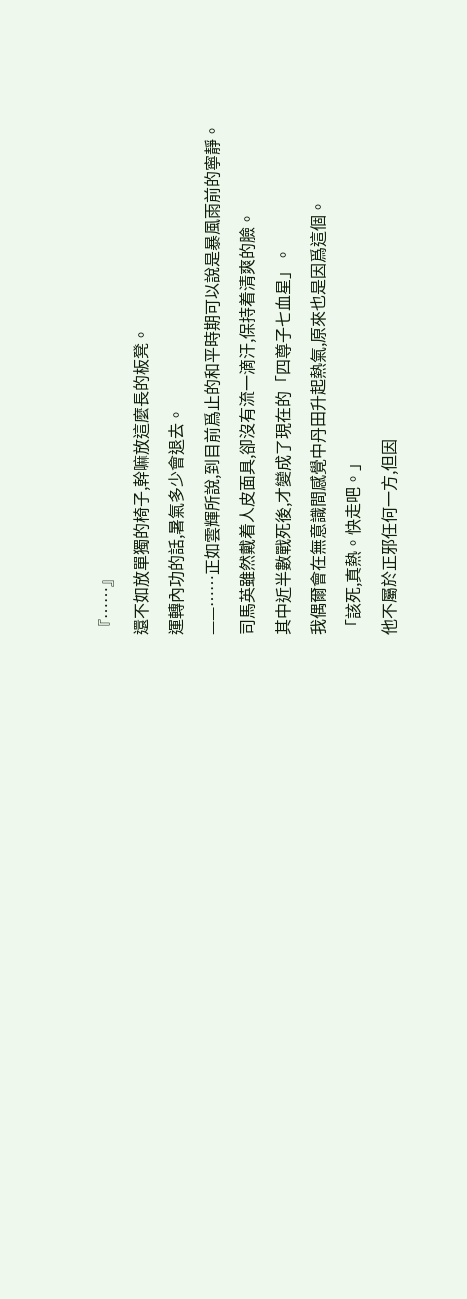『……』
還不如放單獨的椅子,幹嘛放這麼長的板凳。
運轉內功的話,暑氣多少會退去。
——……正如雲輝所說,到目前爲止的和平時期可以說是暴風雨前的寧靜。
司馬英雖然戴着人皮面具,卻沒有流一滴汗,保持着清爽的臉。
其中近半數戰死後,才變成了現在的「四尊子七血星」。
我偶爾會在無意識間感覺中丹田升起熱氣,原來也是因爲這個。
「該死,真熱。快走吧。」
他不屬於正邪任何一方,但因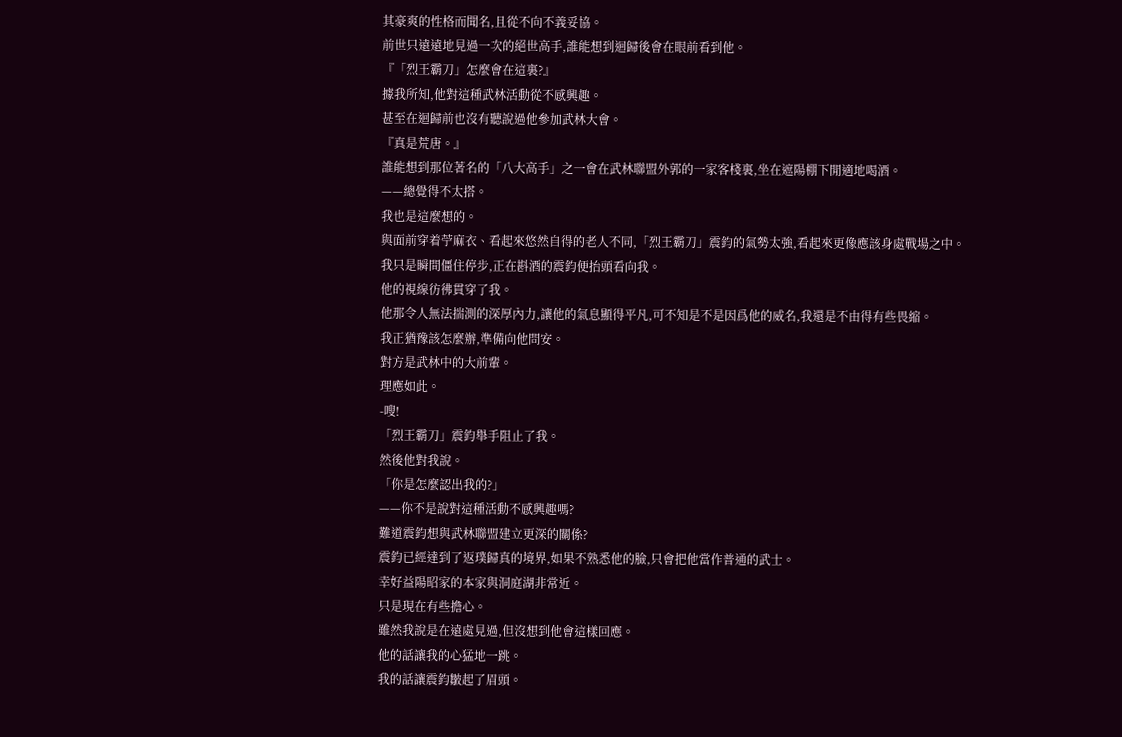其豪爽的性格而聞名,且從不向不義妥協。
前世只遠遠地見過一次的絕世高手,誰能想到迴歸後會在眼前看到他。
『「烈王霸刀」怎麼會在這裏?』
據我所知,他對這種武林活動從不感興趣。
甚至在迴歸前也沒有聽說過他參加武林大會。
『真是荒唐。』
誰能想到那位著名的「八大高手」之一會在武林聯盟外郭的一家客棧裏,坐在遮陽棚下閒適地喝酒。
——總覺得不太搭。
我也是這麼想的。
與面前穿着苧麻衣、看起來悠然自得的老人不同,「烈王霸刀」震鈞的氣勢太強,看起來更像應該身處戰場之中。
我只是瞬間僵住停步,正在斟酒的震鈞便抬頭看向我。
他的視線彷彿貫穿了我。
他那令人無法揣測的深厚內力,讓他的氣息顯得平凡,可不知是不是因爲他的威名,我還是不由得有些畏縮。
我正猶豫該怎麼辦,準備向他問安。
對方是武林中的大前輩。
理應如此。
-嗖!
「烈王霸刀」震鈞舉手阻止了我。
然後他對我說。
「你是怎麼認出我的?」
——你不是說對這種活動不感興趣嗎?
難道震鈞想與武林聯盟建立更深的關係?
震鈞已經達到了返璞歸真的境界,如果不熟悉他的臉,只會把他當作普通的武士。
幸好益陽昭家的本家與洞庭湖非常近。
只是現在有些擔心。
雖然我說是在遠處見過,但沒想到他會這樣回應。
他的話讓我的心猛地一跳。
我的話讓震鈞皺起了眉頭。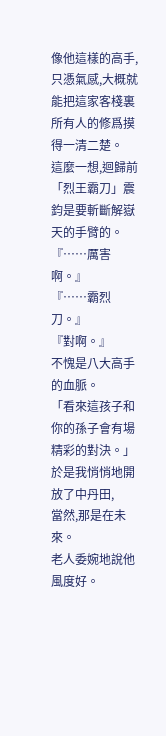像他這樣的高手,只憑氣感,大概就能把這家客棧裏所有人的修爲摸得一清二楚。
這麼一想,迴歸前「烈王霸刀」震鈞是要斬斷解嶽天的手臂的。
『……厲害啊。』
『……霸烈刀。』
『對啊。』
不愧是八大高手的血脈。
「看來這孩子和你的孫子會有場精彩的對決。」
於是我悄悄地開放了中丹田,
當然,那是在未來。
老人委婉地說他風度好。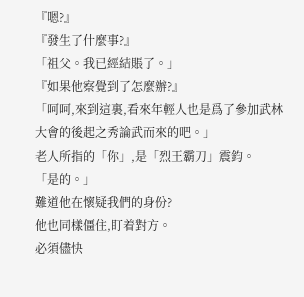『嗯?』
『發生了什麼事?』
「祖父。我已經結賬了。」
『如果他察覺到了怎麼辦?』
「呵呵,來到這裏,看來年輕人也是爲了參加武林大會的後起之秀論武而來的吧。」
老人所指的「你」,是「烈王霸刀」震鈞。
「是的。」
難道他在懷疑我們的身份?
他也同樣僵住,盯着對方。
必須儘快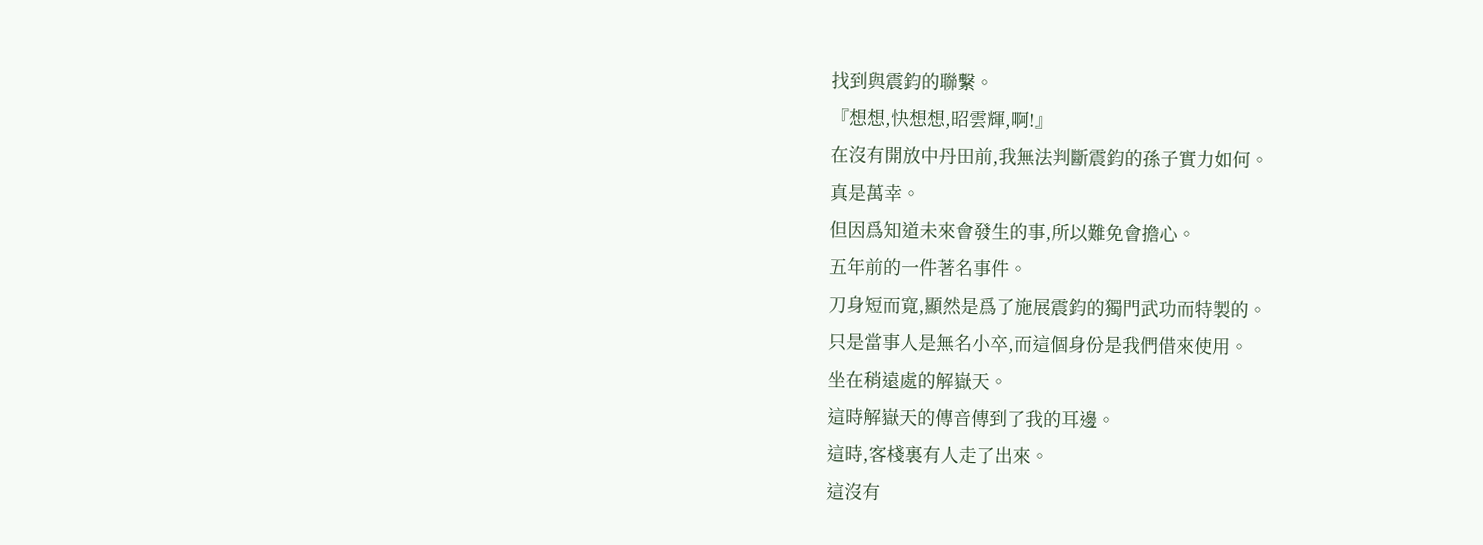找到與震鈞的聯繫。
『想想,快想想,昭雲輝,啊!』
在沒有開放中丹田前,我無法判斷震鈞的孫子實力如何。
真是萬幸。
但因爲知道未來會發生的事,所以難免會擔心。
五年前的一件著名事件。
刀身短而寬,顯然是爲了施展震鈞的獨門武功而特製的。
只是當事人是無名小卒,而這個身份是我們借來使用。
坐在稍遠處的解嶽天。
這時解嶽天的傳音傳到了我的耳邊。
這時,客棧裏有人走了出來。
這沒有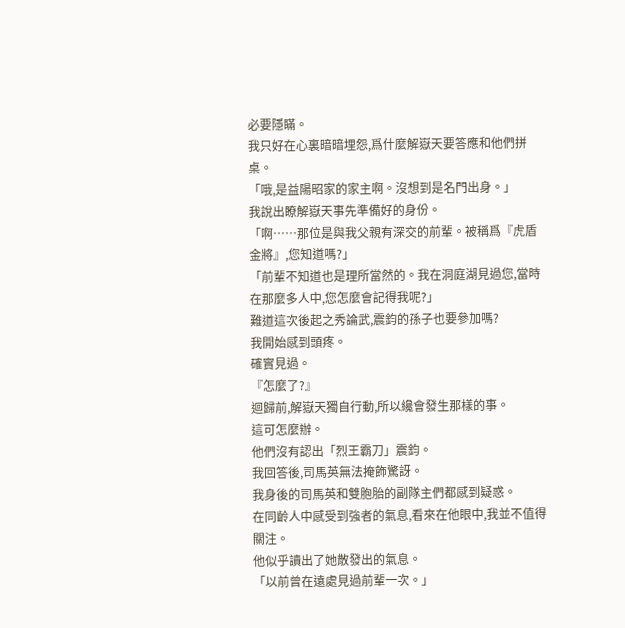必要隱瞞。
我只好在心裏暗暗埋怨,爲什麼解嶽天要答應和他們拼桌。
「哦,是益陽昭家的家主啊。沒想到是名門出身。」
我說出瞭解嶽天事先準備好的身份。
「啊……那位是與我父親有深交的前輩。被稱爲『虎盾金將』,您知道嗎?」
「前輩不知道也是理所當然的。我在洞庭湖見過您,當時在那麼多人中,您怎麼會記得我呢?」
難道這次後起之秀論武,震鈞的孫子也要參加嗎?
我開始感到頭疼。
確實見過。
『怎麼了?』
迴歸前,解嶽天獨自行動,所以纔會發生那樣的事。
這可怎麼辦。
他們沒有認出「烈王霸刀」震鈞。
我回答後,司馬英無法掩飾驚訝。
我身後的司馬英和雙胞胎的副隊主們都感到疑惑。
在同齡人中感受到強者的氣息,看來在他眼中,我並不值得關注。
他似乎讀出了她散發出的氣息。
「以前曾在遠處見過前輩一次。」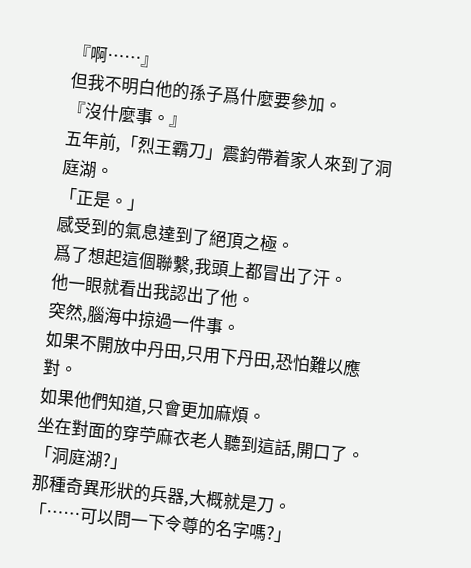『啊……』
但我不明白他的孫子爲什麼要參加。
『沒什麼事。』
五年前,「烈王霸刀」震鈞帶着家人來到了洞庭湖。
「正是。」
感受到的氣息達到了絕頂之極。
爲了想起這個聯繫,我頭上都冒出了汗。
他一眼就看出我認出了他。
突然,腦海中掠過一件事。
如果不開放中丹田,只用下丹田,恐怕難以應對。
如果他們知道,只會更加麻煩。
坐在對面的穿苧麻衣老人聽到這話,開口了。
「洞庭湖?」
那種奇異形狀的兵器,大概就是刀。
「……可以問一下令尊的名字嗎?」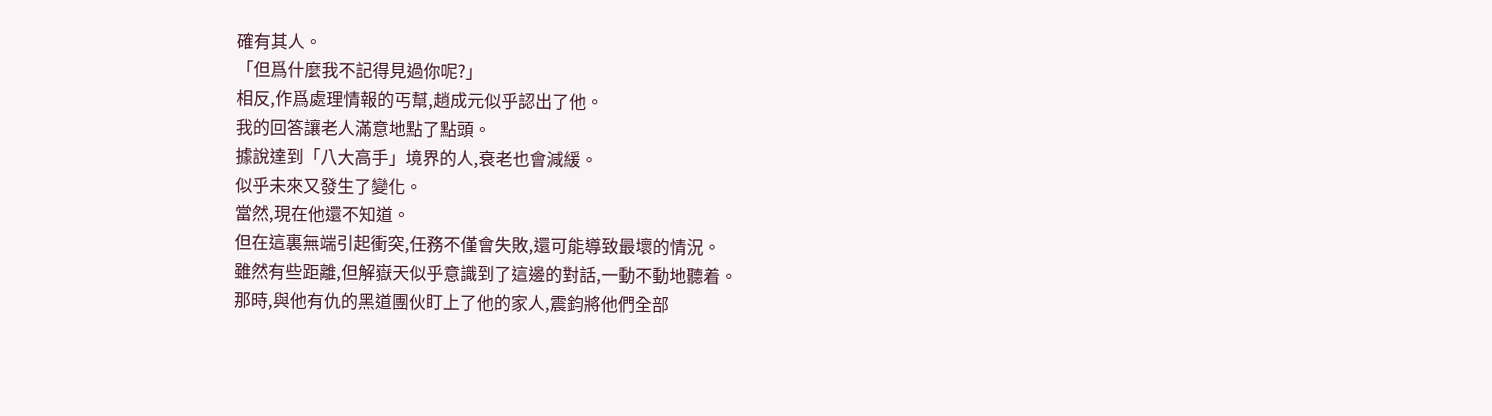確有其人。
「但爲什麼我不記得見過你呢?」
相反,作爲處理情報的丐幫,趙成元似乎認出了他。
我的回答讓老人滿意地點了點頭。
據說達到「八大高手」境界的人,衰老也會減緩。
似乎未來又發生了變化。
當然,現在他還不知道。
但在這裏無端引起衝突,任務不僅會失敗,還可能導致最壞的情況。
雖然有些距離,但解嶽天似乎意識到了這邊的對話,一動不動地聽着。
那時,與他有仇的黑道團伙盯上了他的家人,震鈞將他們全部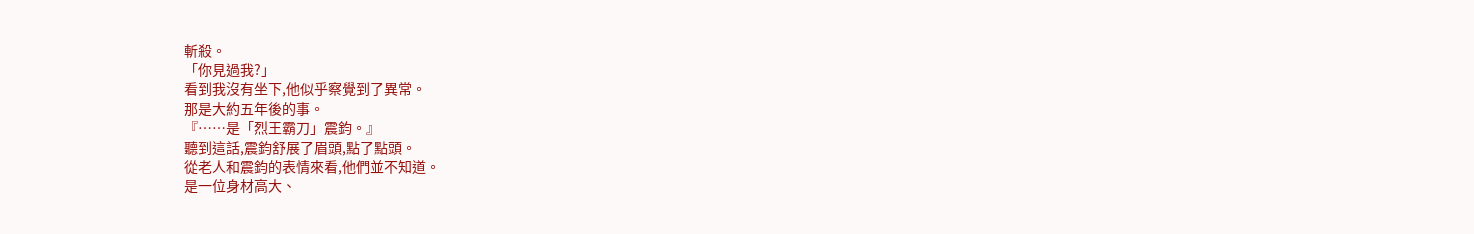斬殺。
「你見過我?」
看到我沒有坐下,他似乎察覺到了異常。
那是大約五年後的事。
『……是「烈王霸刀」震鈞。』
聽到這話,震鈞舒展了眉頭,點了點頭。
從老人和震鈞的表情來看,他們並不知道。
是一位身材高大、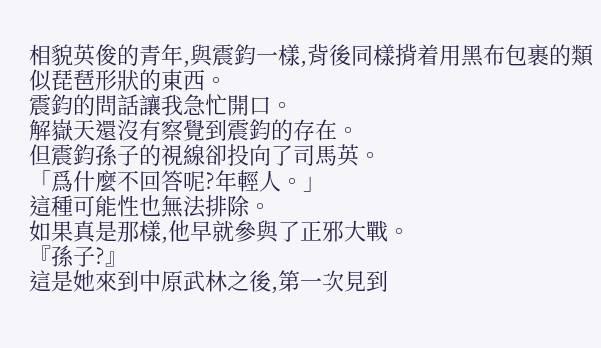相貌英俊的青年,與震鈞一樣,背後同樣揹着用黑布包裹的類似琵琶形狀的東西。
震鈞的問話讓我急忙開口。
解嶽天還沒有察覺到震鈞的存在。
但震鈞孫子的視線卻投向了司馬英。
「爲什麼不回答呢?年輕人。」
這種可能性也無法排除。
如果真是那樣,他早就參與了正邪大戰。
『孫子?』
這是她來到中原武林之後,第一次見到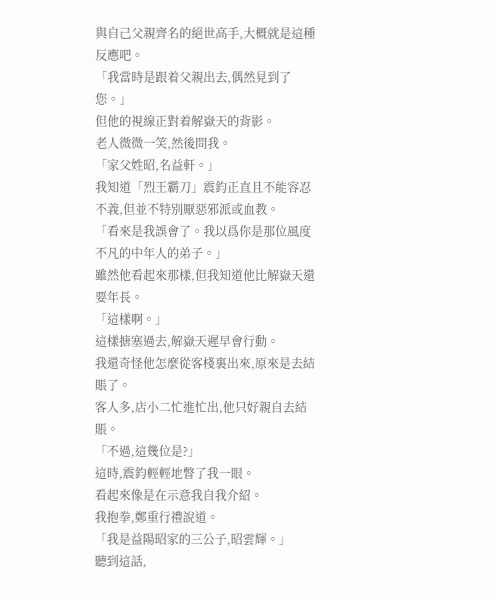與自己父親齊名的絕世高手,大概就是這種反應吧。
「我當時是跟着父親出去,偶然見到了您。」
但他的視線正對着解嶽天的背影。
老人微微一笑,然後問我。
「家父姓昭,名益軒。」
我知道「烈王霸刀」震鈞正直且不能容忍不義,但並不特別厭惡邪派或血教。
「看來是我誤會了。我以爲你是那位風度不凡的中年人的弟子。」
雖然他看起來那樣,但我知道他比解嶽天還要年長。
「這樣啊。」
這樣搪塞過去,解嶽天遲早會行動。
我還奇怪他怎麼從客棧裏出來,原來是去結賬了。
客人多,店小二忙進忙出,他只好親自去結賬。
「不過,這幾位是?」
這時,震鈞輕輕地瞥了我一眼。
看起來像是在示意我自我介紹。
我抱拳,鄭重行禮說道。
「我是益陽昭家的三公子,昭雲輝。」
聽到這話,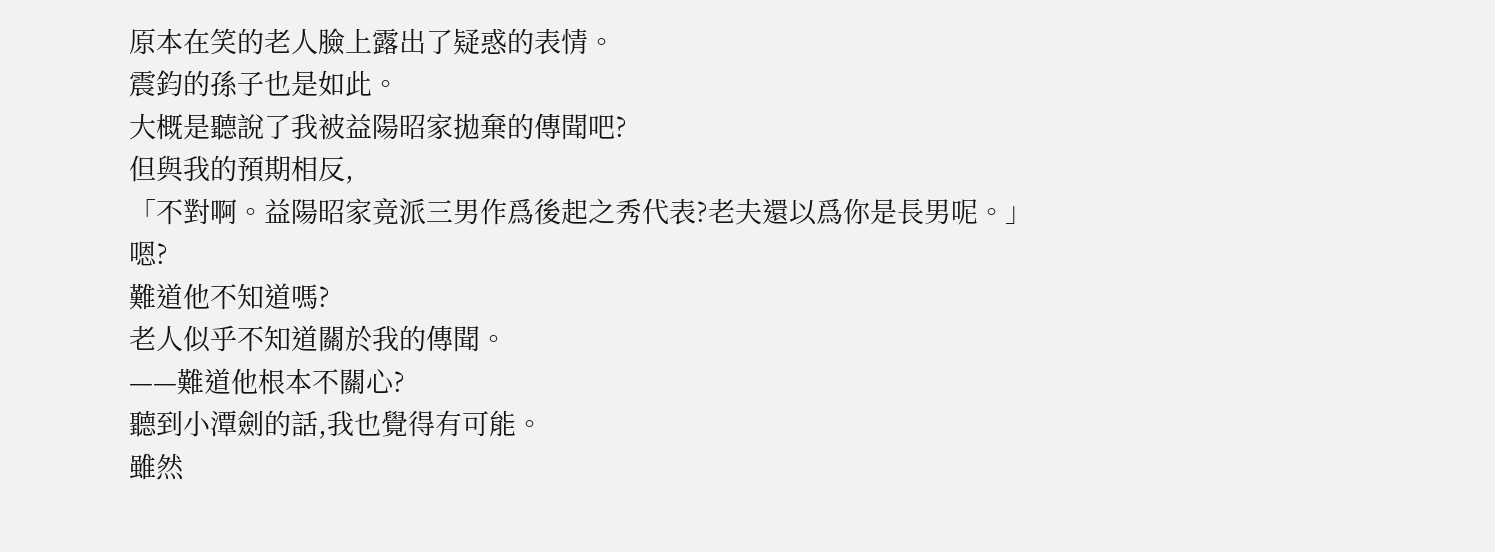原本在笑的老人臉上露出了疑惑的表情。
震鈞的孫子也是如此。
大概是聽說了我被益陽昭家拋棄的傳聞吧?
但與我的預期相反,
「不對啊。益陽昭家竟派三男作爲後起之秀代表?老夫還以爲你是長男呢。」
嗯?
難道他不知道嗎?
老人似乎不知道關於我的傳聞。
——難道他根本不關心?
聽到小潭劍的話,我也覺得有可能。
雖然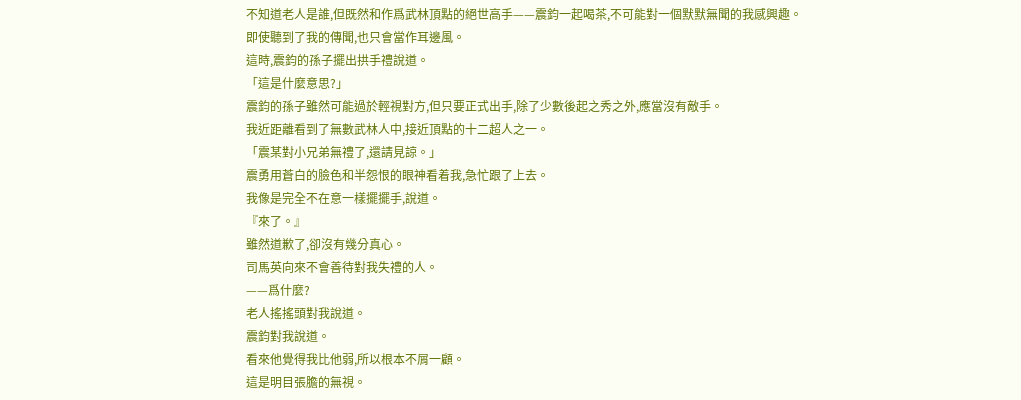不知道老人是誰,但既然和作爲武林頂點的絕世高手——震鈞一起喝茶,不可能對一個默默無聞的我感興趣。
即使聽到了我的傳聞,也只會當作耳邊風。
這時,震鈞的孫子擺出拱手禮說道。
「這是什麼意思?」
震鈞的孫子雖然可能過於輕視對方,但只要正式出手,除了少數後起之秀之外,應當沒有敵手。
我近距離看到了無數武林人中,接近頂點的十二超人之一。
「震某對小兄弟無禮了,還請見諒。」
震勇用蒼白的臉色和半怨恨的眼神看着我,急忙跟了上去。
我像是完全不在意一樣擺擺手,說道。
『來了。』
雖然道歉了,卻沒有幾分真心。
司馬英向來不會善待對我失禮的人。
——爲什麼?
老人搖搖頭對我說道。
震鈞對我說道。
看來他覺得我比他弱,所以根本不屑一顧。
這是明目張膽的無視。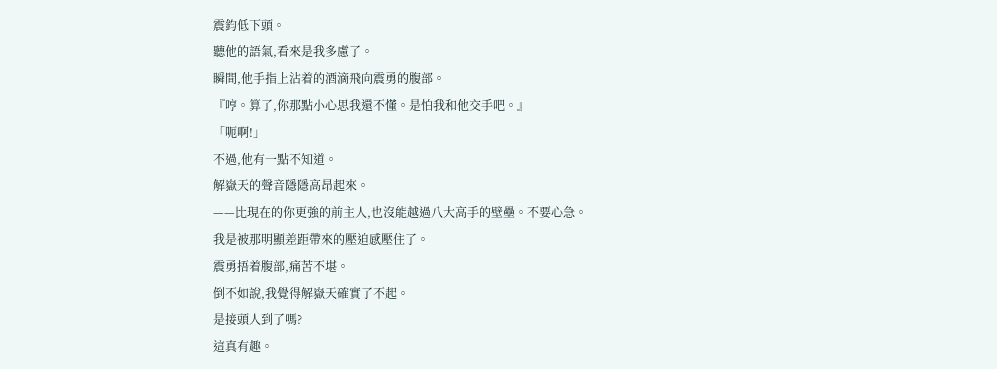震鈞低下頭。
聽他的語氣,看來是我多慮了。
瞬間,他手指上沾着的酒滴飛向震勇的腹部。
『哼。算了,你那點小心思我還不懂。是怕我和他交手吧。』
「呃啊!」
不過,他有一點不知道。
解嶽天的聲音隱隱高昂起來。
——比現在的你更強的前主人,也沒能越過八大高手的壁壘。不要心急。
我是被那明顯差距帶來的壓迫感壓住了。
震勇捂着腹部,痛苦不堪。
倒不如說,我覺得解嶽天確實了不起。
是接頭人到了嗎?
這真有趣。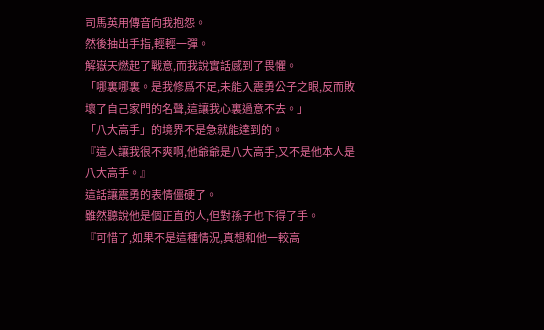司馬英用傳音向我抱怨。
然後抽出手指,輕輕一彈。
解嶽天燃起了戰意,而我說實話感到了畏懼。
「哪裏哪裏。是我修爲不足,未能入震勇公子之眼,反而敗壞了自己家門的名聲,這讓我心裏過意不去。」
「八大高手」的境界不是急就能達到的。
『這人讓我很不爽啊,他爺爺是八大高手,又不是他本人是八大高手。』
這話讓震勇的表情僵硬了。
雖然聽說他是個正直的人,但對孫子也下得了手。
『可惜了,如果不是這種情況,真想和他一較高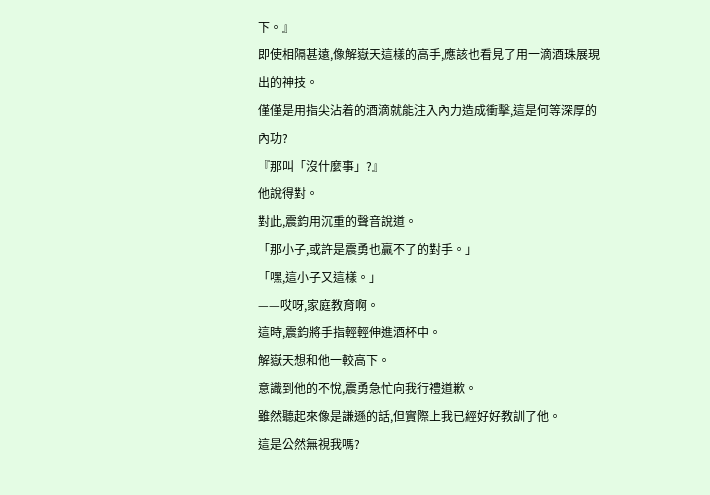下。』
即使相隔甚遠,像解嶽天這樣的高手,應該也看見了用一滴酒珠展現出的神技。
僅僅是用指尖沾着的酒滴就能注入內力造成衝擊,這是何等深厚的內功?
『那叫「沒什麼事」?』
他說得對。
對此,震鈞用沉重的聲音說道。
「那小子,或許是震勇也贏不了的對手。」
「嘿,這小子又這樣。」
——哎呀,家庭教育啊。
這時,震鈞將手指輕輕伸進酒杯中。
解嶽天想和他一較高下。
意識到他的不悅,震勇急忙向我行禮道歉。
雖然聽起來像是謙遜的話,但實際上我已經好好教訓了他。
這是公然無視我嗎?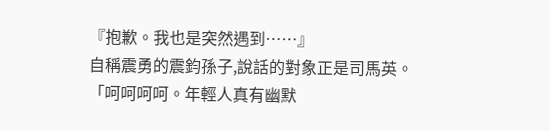『抱歉。我也是突然遇到……』
自稱震勇的震鈞孫子,說話的對象正是司馬英。
「呵呵呵呵。年輕人真有幽默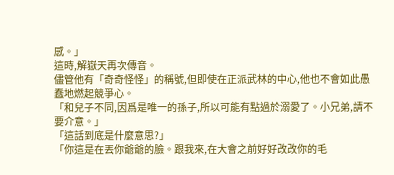感。」
這時,解嶽天再次傳音。
儘管他有「奇奇怪怪」的稱號,但即使在正派武林的中心,他也不會如此愚蠢地燃起競爭心。
「和兒子不同,因爲是唯一的孫子,所以可能有點過於溺愛了。小兄弟,請不要介意。」
「這話到底是什麼意思?」
「你這是在丟你爺爺的臉。跟我來,在大會之前好好改改你的毛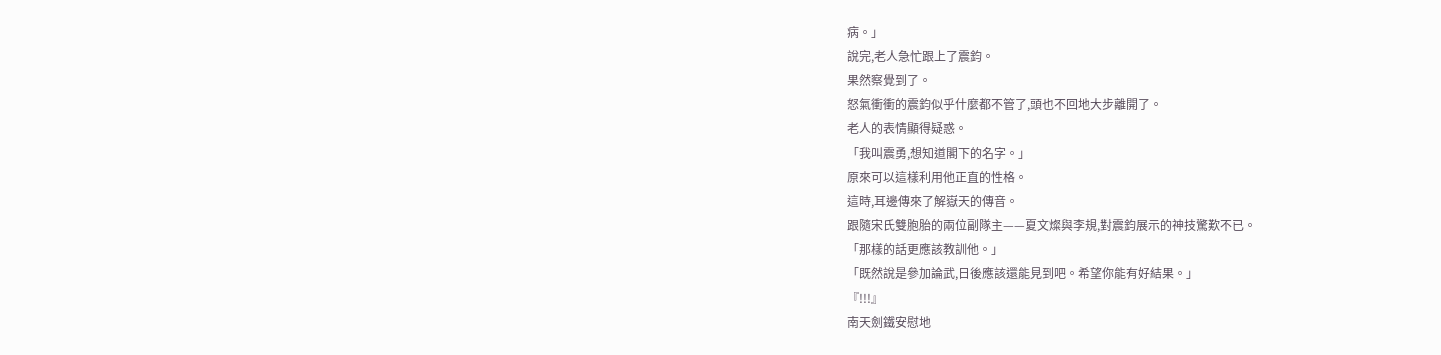病。」
說完,老人急忙跟上了震鈞。
果然察覺到了。
怒氣衝衝的震鈞似乎什麼都不管了,頭也不回地大步離開了。
老人的表情顯得疑惑。
「我叫震勇,想知道閣下的名字。」
原來可以這樣利用他正直的性格。
這時,耳邊傳來了解嶽天的傳音。
跟隨宋氏雙胞胎的兩位副隊主——夏文燦與李規,對震鈞展示的神技驚歎不已。
「那樣的話更應該教訓他。」
「既然說是參加論武,日後應該還能見到吧。希望你能有好結果。」
『!!!』
南天劍鐵安慰地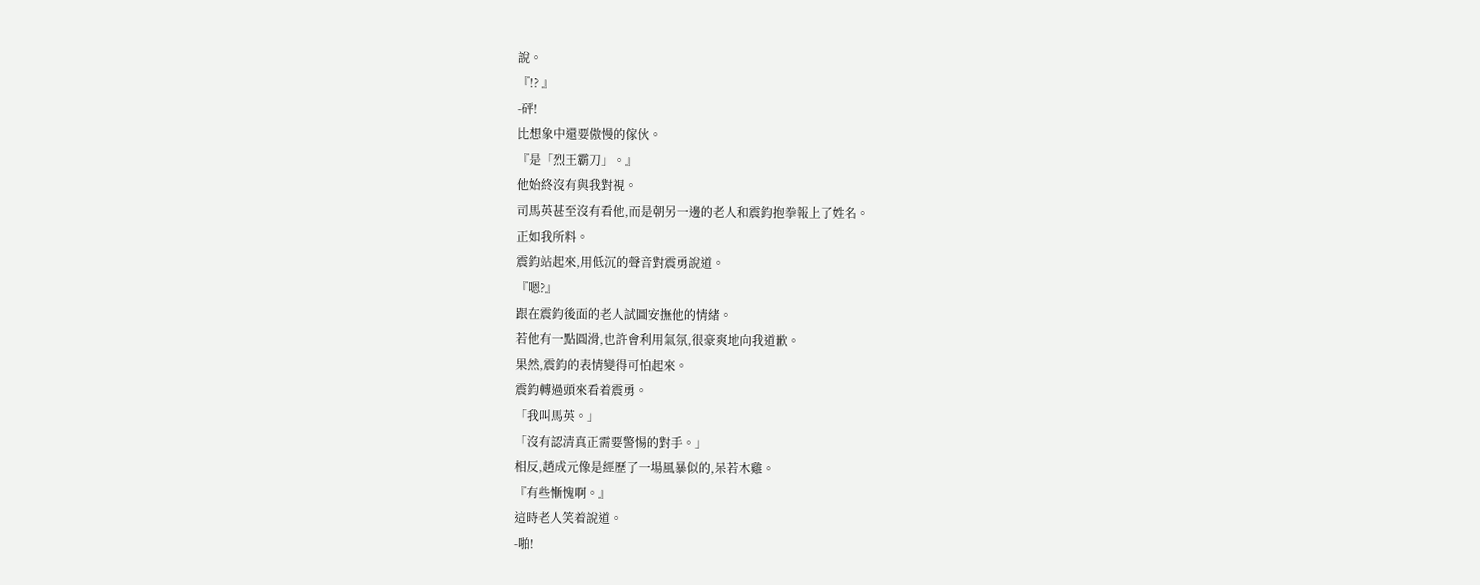說。
『!? 』
-砰!
比想象中還要傲慢的傢伙。
『是「烈王霸刀」。』
他始終沒有與我對視。
司馬英甚至沒有看他,而是朝另一邊的老人和震鈞抱拳報上了姓名。
正如我所料。
震鈞站起來,用低沉的聲音對震勇說道。
『嗯?』
跟在震鈞後面的老人試圖安撫他的情緒。
若他有一點圓滑,也許會利用氣氛,很豪爽地向我道歉。
果然,震鈞的表情變得可怕起來。
震鈞轉過頭來看着震勇。
「我叫馬英。」
「沒有認清真正需要警惕的對手。」
相反,趙成元像是經歷了一場風暴似的,呆若木雞。
『有些慚愧啊。』
這時老人笑着說道。
-啪!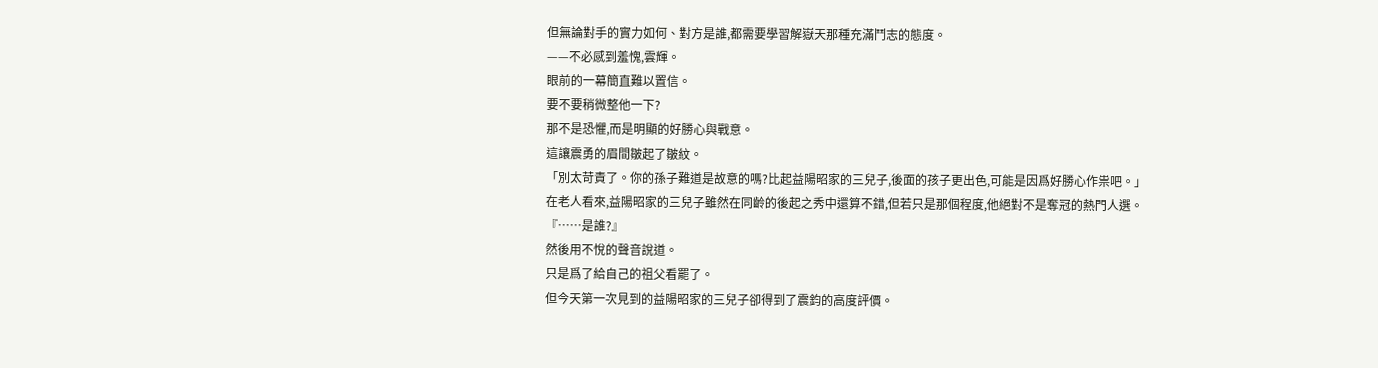但無論對手的實力如何、對方是誰,都需要學習解嶽天那種充滿鬥志的態度。
——不必感到羞愧,雲輝。
眼前的一幕簡直難以置信。
要不要稍微整他一下?
那不是恐懼,而是明顯的好勝心與戰意。
這讓震勇的眉間皺起了皺紋。
「別太苛責了。你的孫子難道是故意的嗎?比起益陽昭家的三兒子,後面的孩子更出色,可能是因爲好勝心作祟吧。」
在老人看來,益陽昭家的三兒子雖然在同齡的後起之秀中還算不錯,但若只是那個程度,他絕對不是奪冠的熱門人選。
『……是誰?』
然後用不悅的聲音說道。
只是爲了給自己的祖父看罷了。
但今天第一次見到的益陽昭家的三兒子卻得到了震鈞的高度評價。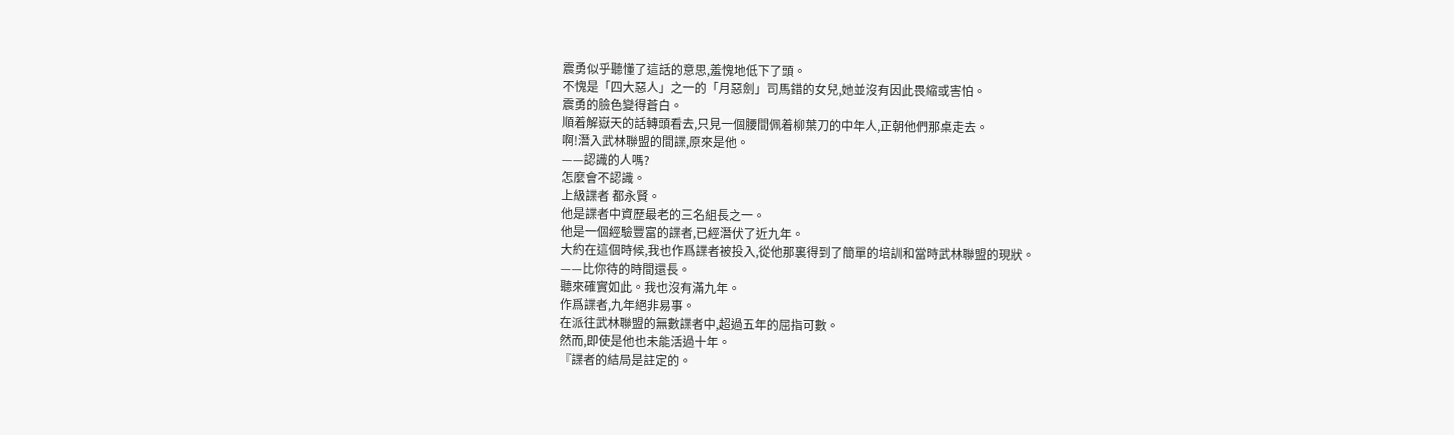震勇似乎聽懂了這話的意思,羞愧地低下了頭。
不愧是「四大惡人」之一的「月惡劍」司馬錯的女兒,她並沒有因此畏縮或害怕。
震勇的臉色變得蒼白。
順着解嶽天的話轉頭看去,只見一個腰間佩着柳葉刀的中年人,正朝他們那桌走去。
啊!潛入武林聯盟的間諜,原來是他。
——認識的人嗎?
怎麼會不認識。
上級諜者 都永賢。
他是諜者中資歷最老的三名組長之一。
他是一個經驗豐富的諜者,已經潛伏了近九年。
大約在這個時候,我也作爲諜者被投入,從他那裏得到了簡單的培訓和當時武林聯盟的現狀。
——比你待的時間還長。
聽來確實如此。我也沒有滿九年。
作爲諜者,九年絕非易事。
在派往武林聯盟的無數諜者中,超過五年的屈指可數。
然而,即使是他也未能活過十年。
『諜者的結局是註定的。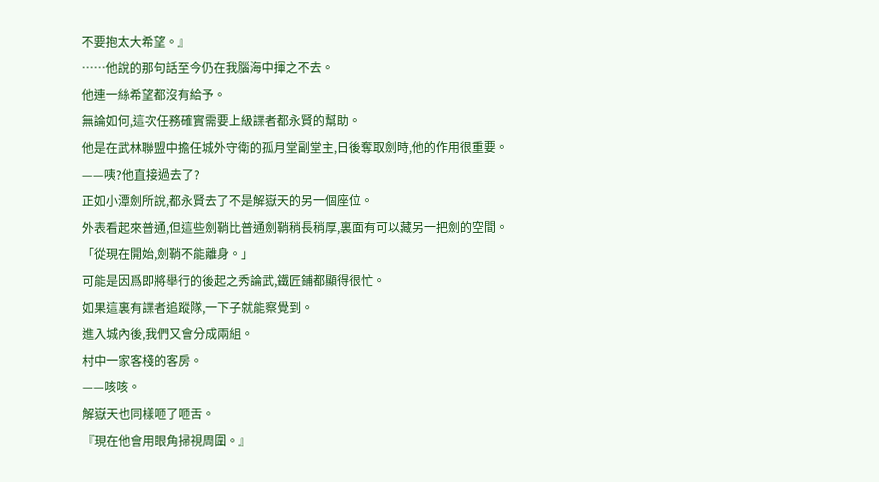不要抱太大希望。』
……他說的那句話至今仍在我腦海中揮之不去。
他連一絲希望都沒有給予。
無論如何,這次任務確實需要上級諜者都永賢的幫助。
他是在武林聯盟中擔任城外守衛的孤月堂副堂主,日後奪取劍時,他的作用很重要。
——咦?他直接過去了?
正如小潭劍所說,都永賢去了不是解嶽天的另一個座位。
外表看起來普通,但這些劍鞘比普通劍鞘稍長稍厚,裏面有可以藏另一把劍的空間。
「從現在開始,劍鞘不能離身。」
可能是因爲即將舉行的後起之秀論武,鐵匠鋪都顯得很忙。
如果這裏有諜者追蹤隊,一下子就能察覺到。
進入城內後,我們又會分成兩組。
村中一家客棧的客房。
——咳咳。
解嶽天也同樣咂了咂舌。
『現在他會用眼角掃視周圍。』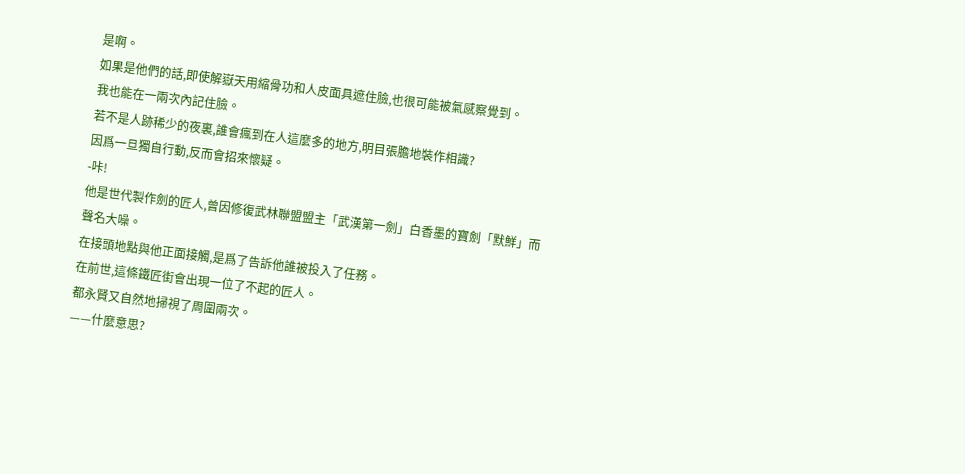是啊。
如果是他們的話,即使解嶽天用縮骨功和人皮面具遮住臉,也很可能被氣感察覺到。
我也能在一兩次內記住臉。
若不是人跡稀少的夜裏,誰會瘋到在人這麼多的地方,明目張膽地裝作相識?
因爲一旦獨自行動,反而會招來懷疑。
-咔!
他是世代製作劍的匠人,曾因修復武林聯盟盟主「武漢第一劍」白香墨的寶劍「默鮮」而聲名大噪。
在接頭地點與他正面接觸,是爲了告訴他誰被投入了任務。
在前世,這條鐵匠街會出現一位了不起的匠人。
都永賢又自然地掃視了周圍兩次。
——什麼意思?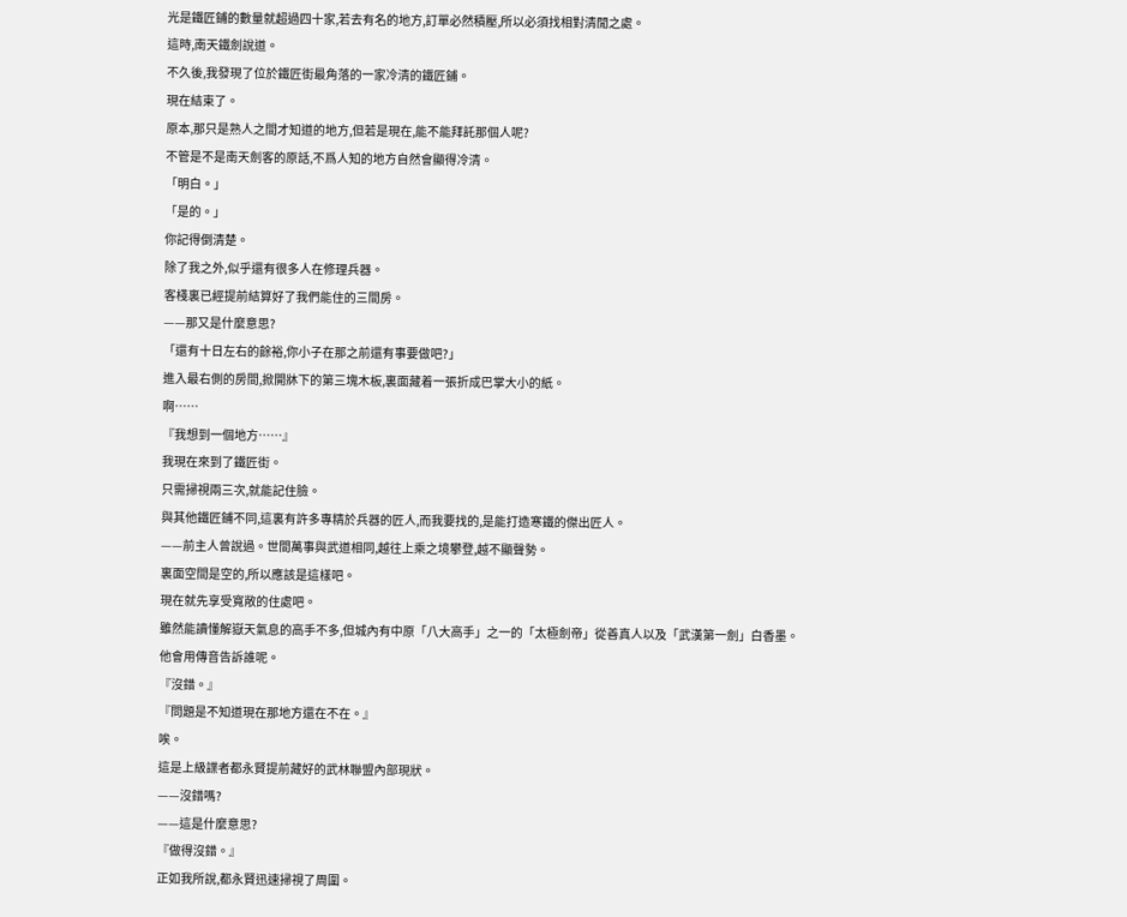光是鐵匠鋪的數量就超過四十家,若去有名的地方,訂單必然積壓,所以必須找相對清閒之處。
這時,南天鐵劍說道。
不久後,我發現了位於鐵匠街最角落的一家冷清的鐵匠鋪。
現在結束了。
原本,那只是熟人之間才知道的地方,但若是現在,能不能拜託那個人呢?
不管是不是南天劍客的原話,不爲人知的地方自然會顯得冷清。
「明白。」
「是的。」
你記得倒清楚。
除了我之外,似乎還有很多人在修理兵器。
客棧裏已經提前結算好了我們能住的三間房。
——那又是什麼意思?
「還有十日左右的餘裕,你小子在那之前還有事要做吧?」
進入最右側的房間,掀開牀下的第三塊木板,裏面藏着一張折成巴掌大小的紙。
啊……
『我想到一個地方……』
我現在來到了鐵匠街。
只需掃視兩三次,就能記住臉。
與其他鐵匠鋪不同,這裏有許多專精於兵器的匠人,而我要找的,是能打造寒鐵的傑出匠人。
——前主人曾說過。世間萬事與武道相同,越往上乘之境攀登,越不顯聲勢。
裏面空間是空的,所以應該是這樣吧。
現在就先享受寬敞的住處吧。
雖然能讀懂解嶽天氣息的高手不多,但城內有中原「八大高手」之一的「太極劍帝」從善真人以及「武漢第一劍」白香墨。
他會用傳音告訴誰呢。
『沒錯。』
『問題是不知道現在那地方還在不在。』
唉。
這是上級諜者都永賢提前藏好的武林聯盟內部現狀。
——沒錯嗎?
——這是什麼意思?
『做得沒錯。』
正如我所說,都永賢迅速掃視了周圍。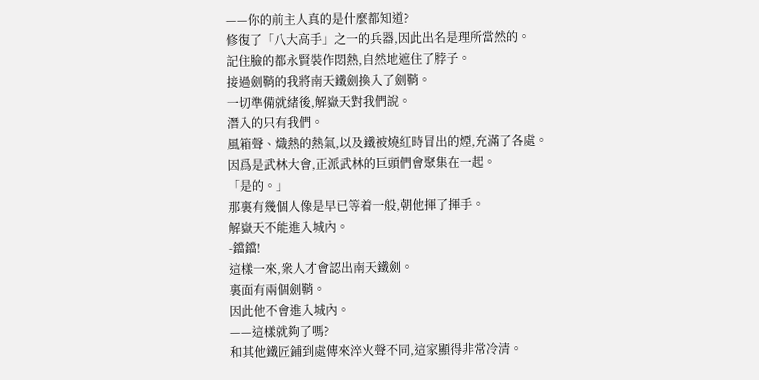——你的前主人真的是什麼都知道?
修復了「八大高手」之一的兵器,因此出名是理所當然的。
記住臉的都永賢裝作悶熱,自然地遮住了脖子。
接過劍鞘的我將南天鐵劍換入了劍鞘。
一切準備就緒後,解嶽天對我們說。
潛入的只有我們。
風箱聲、熾熱的熱氣,以及鐵被燒紅時冒出的煙,充滿了各處。
因爲是武林大會,正派武林的巨頭們會聚集在一起。
「是的。」
那裏有幾個人像是早已等着一般,朝他揮了揮手。
解嶽天不能進入城內。
-鐺鐺!
這樣一來,衆人才會認出南天鐵劍。
裏面有兩個劍鞘。
因此他不會進入城內。
——這樣就夠了嗎?
和其他鐵匠鋪到處傳來淬火聲不同,這家顯得非常冷清。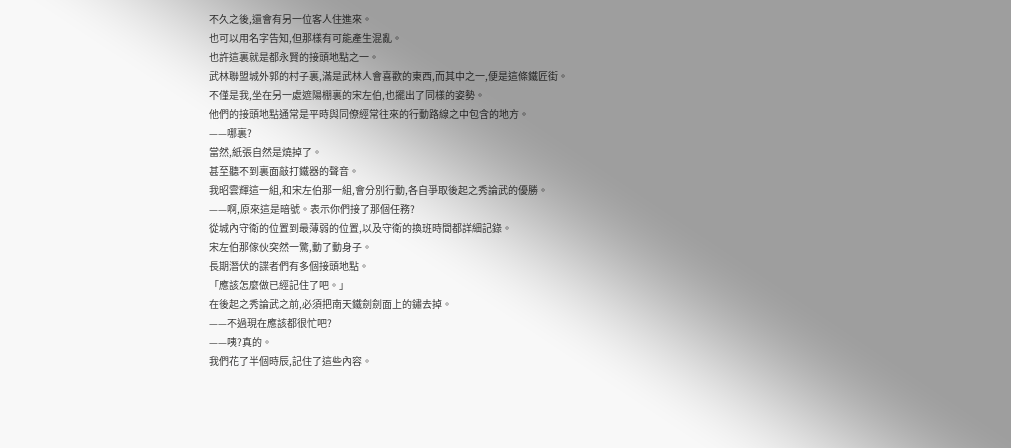不久之後,還會有另一位客人住進來。
也可以用名字告知,但那樣有可能產生混亂。
也許這裏就是都永賢的接頭地點之一。
武林聯盟城外郭的村子裏,滿是武林人會喜歡的東西,而其中之一,便是這條鐵匠街。
不僅是我,坐在另一處遮陽棚裏的宋左伯,也擺出了同樣的姿勢。
他們的接頭地點通常是平時與同僚經常往來的行動路線之中包含的地方。
——哪裏?
當然,紙張自然是燒掉了。
甚至聽不到裏面敲打鐵器的聲音。
我昭雲輝這一組,和宋左伯那一組,會分別行動,各自爭取後起之秀論武的優勝。
——啊,原來這是暗號。表示你們接了那個任務?
從城內守衛的位置到最薄弱的位置,以及守衛的換班時間都詳細記錄。
宋左伯那傢伙突然一驚,動了動身子。
長期潛伏的諜者們有多個接頭地點。
「應該怎麼做已經記住了吧。」
在後起之秀論武之前,必須把南天鐵劍劍面上的鏽去掉。
——不過現在應該都很忙吧?
——咦?真的。
我們花了半個時辰,記住了這些內容。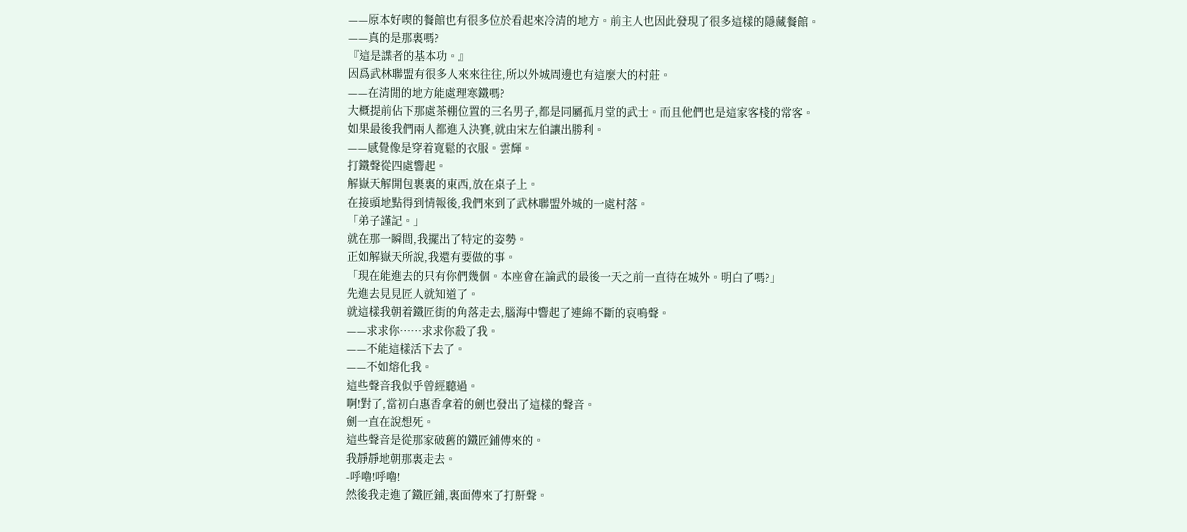——原本好喫的餐館也有很多位於看起來冷清的地方。前主人也因此發現了很多這樣的隱藏餐館。
——真的是那裏嗎?
『這是諜者的基本功。』
因爲武林聯盟有很多人來來往往,所以外城周邊也有這麼大的村莊。
——在清閒的地方能處理寒鐵嗎?
大概提前佔下那處茶棚位置的三名男子,都是同屬孤月堂的武士。而且他們也是這家客棧的常客。
如果最後我們兩人都進入決賽,就由宋左伯讓出勝利。
——感覺像是穿着寬鬆的衣服。雲輝。
打鐵聲從四處響起。
解嶽天解開包裹裏的東西,放在桌子上。
在接頭地點得到情報後,我們來到了武林聯盟外城的一處村落。
「弟子謹記。」
就在那一瞬間,我擺出了特定的姿勢。
正如解嶽天所說,我還有要做的事。
「現在能進去的只有你們幾個。本座會在論武的最後一天之前一直待在城外。明白了嗎?」
先進去見見匠人就知道了。
就這樣我朝着鐵匠街的角落走去,腦海中響起了連綿不斷的哀鳴聲。
——求求你……求求你殺了我。
——不能這樣活下去了。
——不如熔化我。
這些聲音我似乎曾經聽過。
啊!對了,當初白惠香拿着的劍也發出了這樣的聲音。
劍一直在說想死。
這些聲音是從那家破舊的鐵匠鋪傳來的。
我靜靜地朝那裏走去。
-呼嚕!呼嚕!
然後我走進了鐵匠鋪,裏面傳來了打鼾聲。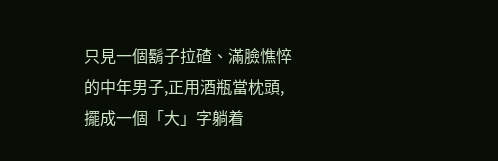只見一個鬍子拉碴、滿臉憔悴的中年男子,正用酒瓶當枕頭,擺成一個「大」字躺着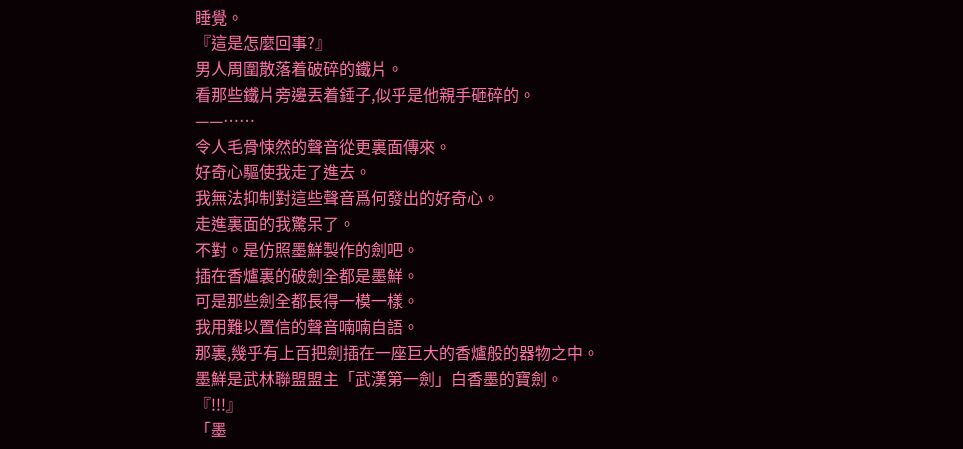睡覺。
『這是怎麼回事?』
男人周圍散落着破碎的鐵片。
看那些鐵片旁邊丟着錘子,似乎是他親手砸碎的。
——……
令人毛骨悚然的聲音從更裏面傳來。
好奇心驅使我走了進去。
我無法抑制對這些聲音爲何發出的好奇心。
走進裏面的我驚呆了。
不對。是仿照墨鮮製作的劍吧。
插在香爐裏的破劍全都是墨鮮。
可是那些劍全都長得一模一樣。
我用難以置信的聲音喃喃自語。
那裏,幾乎有上百把劍插在一座巨大的香爐般的器物之中。
墨鮮是武林聯盟盟主「武漢第一劍」白香墨的寶劍。
『!!!』
「墨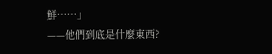鮮……」
——他們到底是什麼東西?